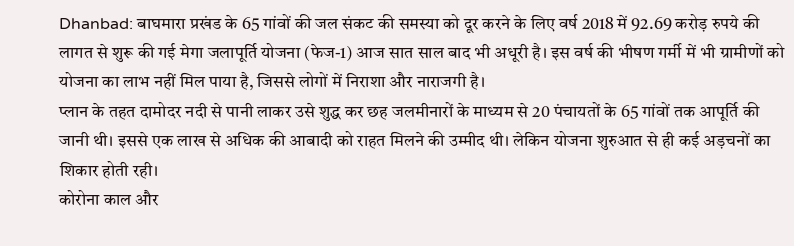Dhanbad: बाघमारा प्रखंड के 65 गांवों की जल संकट की समस्या को दूर करने के लिए वर्ष 2018 में 92.69 करोड़ रुपये की लागत से शुरू की गई मेगा जलापूर्ति योजना (फेज-1) आज सात साल बाद भी अधूरी है। इस वर्ष की भीषण गर्मी में भी ग्रामीणों को योजना का लाभ नहीं मिल पाया है, जिससे लोगों में निराशा और नाराजगी है।
प्लान के तहत दामोदर नदी से पानी लाकर उसे शुद्ध कर छह जलमीनारों के माध्यम से 20 पंचायतों के 65 गांवों तक आपूर्ति की जानी थी। इससे एक लाख से अधिक की आबादी को राहत मिलने की उम्मीद थी। लेकिन योजना शुरुआत से ही कई अड़चनों का शिकार होती रही।
कोरोना काल और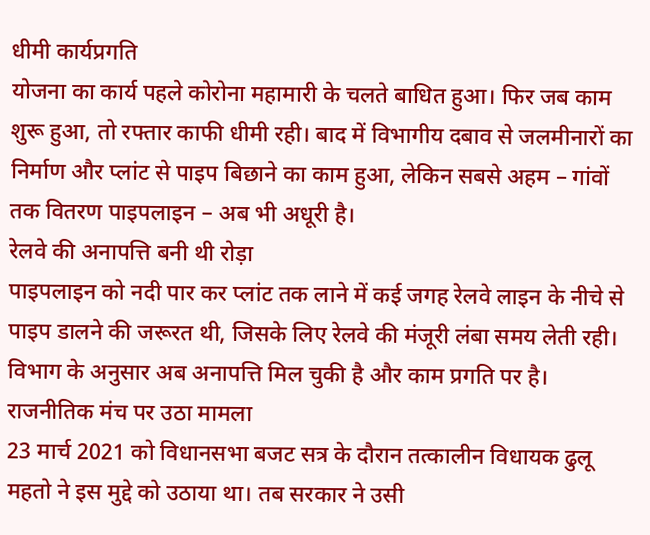धीमी कार्यप्रगति
योजना का कार्य पहले कोरोना महामारी के चलते बाधित हुआ। फिर जब काम शुरू हुआ, तो रफ्तार काफी धीमी रही। बाद में विभागीय दबाव से जलमीनारों का निर्माण और प्लांट से पाइप बिछाने का काम हुआ, लेकिन सबसे अहम – गांवों तक वितरण पाइपलाइन – अब भी अधूरी है।
रेलवे की अनापत्ति बनी थी रोड़ा
पाइपलाइन को नदी पार कर प्लांट तक लाने में कई जगह रेलवे लाइन के नीचे से पाइप डालने की जरूरत थी, जिसके लिए रेलवे की मंजूरी लंबा समय लेती रही। विभाग के अनुसार अब अनापत्ति मिल चुकी है और काम प्रगति पर है।
राजनीतिक मंच पर उठा मामला
23 मार्च 2021 को विधानसभा बजट सत्र के दौरान तत्कालीन विधायक ढुलू महतो ने इस मुद्दे को उठाया था। तब सरकार ने उसी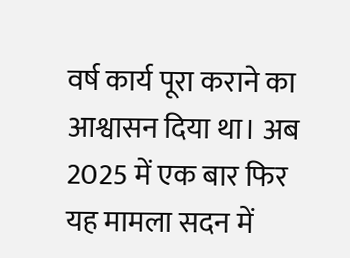वर्ष कार्य पूरा कराने का आश्वासन दिया था। अब 2025 में एक बार फिर यह मामला सदन में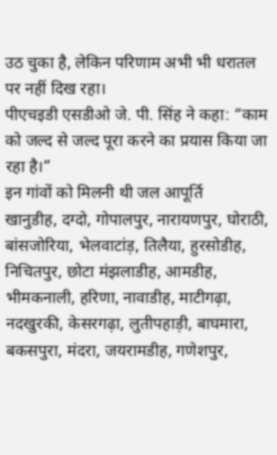उठ चुका है, लेकिन परिणाम अभी भी धरातल पर नहीं दिख रहा।
पीएचइडी एसडीओ जे. पी. सिंह ने कहा: “काम को जल्द से जल्द पूरा करने का प्रयास किया जा रहा है।”
इन गांवों को मिलनी थी जल आपूर्ति
खानुडीह, दग्दो, गोपालपुर, नारायणपुर, घोराठी, बांसजोरिया, भेलवाटांड़, तिलैया, हुरसोडीह, निचितपुर, छोटा मंझलाडीह, आमडीह, भीमकनाली, हरिणा, नावाडीह, माटीगढ़ा, नदखुरकी, केसरगढ़ा, लुतीपहाड़ी, बाघमारा, बकसपुरा, मंदरा, जयरामडीह, गणेशपुर,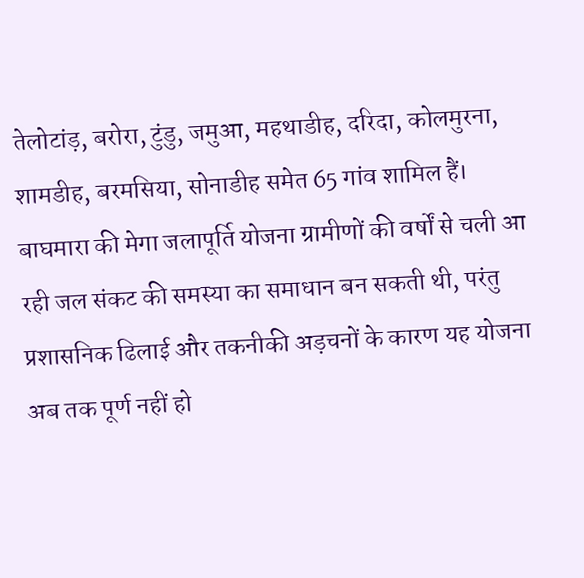तेलोटांड़, बरोरा, टुंडु, जमुआ, महथाडीह, दरिदा, कोलमुरना, शामडीह, बरमसिया, सोनाडीह समेत 65 गांव शामिल हैं।
बाघमारा की मेगा जलापूर्ति योजना ग्रामीणों की वर्षों से चली आ रही जल संकट की समस्या का समाधान बन सकती थी, परंतु प्रशासनिक ढिलाई और तकनीकी अड़चनों के कारण यह योजना अब तक पूर्ण नहीं हो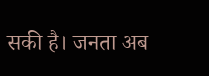सकी है। जनता अब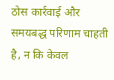ठोस कार्रवाई और समयबद्ध परिणाम चाहती है, न कि केवल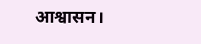आश्वासन।